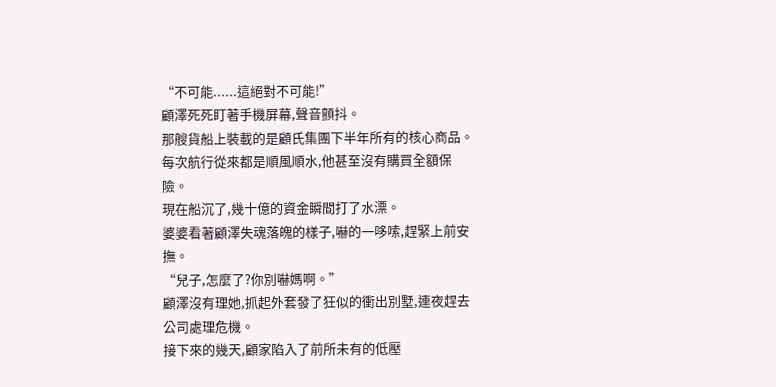“不可能......這絕對不可能!”
顧澤死死盯著手機屏幕,聲音顫抖。
那艘貨船上裝載的是顧氏集團下半年所有的核心商品。
每次航行從來都是順風順水,他甚至沒有購買全額保險。
現在船沉了,幾十億的資金瞬間打了水漂。
婆婆看著顧澤失魂落魄的樣子,嚇的一哆嗦,趕緊上前安撫。
“兒子,怎麼了?你別嚇媽啊。”
顧澤沒有理她,抓起外套發了狂似的衝出別墅,連夜趕去公司處理危機。
接下來的幾天,顧家陷入了前所未有的低壓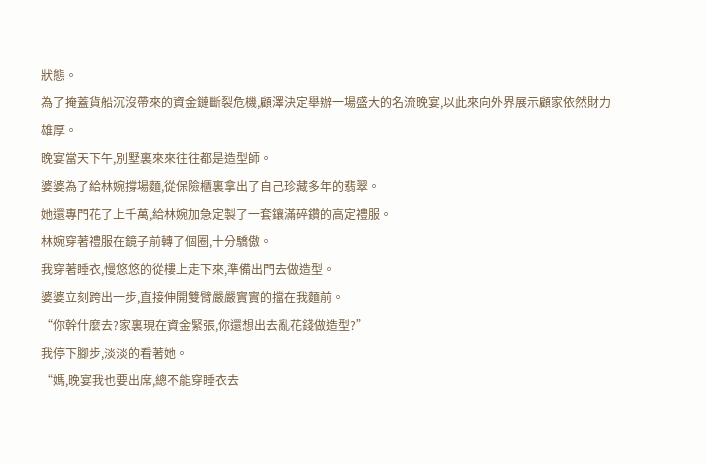狀態。
為了掩蓋貨船沉沒帶來的資金鏈斷裂危機,顧澤決定舉辦一場盛大的名流晚宴,以此來向外界展示顧家依然財力雄厚。
晚宴當天下午,別墅裏來來往往都是造型師。
婆婆為了給林婉撐場麵,從保險櫃裏拿出了自己珍藏多年的翡翠。
她還專門花了上千萬,給林婉加急定製了一套鑲滿碎鑽的高定禮服。
林婉穿著禮服在鏡子前轉了個圈,十分驕傲。
我穿著睡衣,慢悠悠的從樓上走下來,準備出門去做造型。
婆婆立刻跨出一步,直接伸開雙臂嚴嚴實實的擋在我麵前。
“你幹什麼去?家裏現在資金緊張,你還想出去亂花錢做造型?”
我停下腳步,淡淡的看著她。
“媽,晚宴我也要出席,總不能穿睡衣去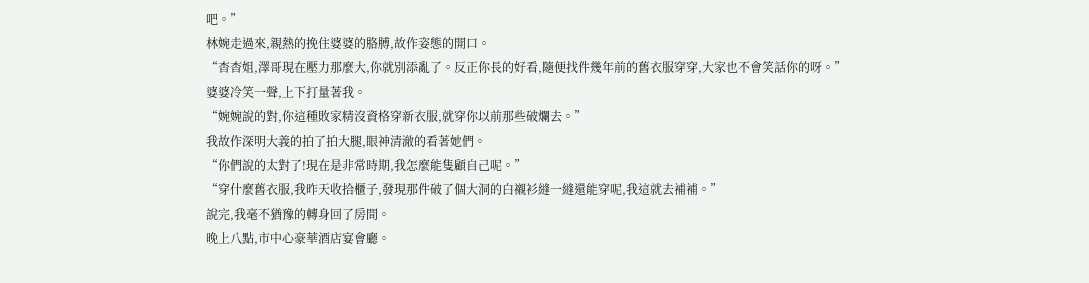吧。”
林婉走過來,親熱的挽住婆婆的胳膊,故作姿態的開口。
“杳杳姐,澤哥現在壓力那麼大,你就別添亂了。反正你長的好看,隨便找件幾年前的舊衣服穿穿,大家也不會笑話你的呀。”
婆婆冷笑一聲,上下打量著我。
“婉婉說的對,你這種敗家精沒資格穿新衣服,就穿你以前那些破爛去。”
我故作深明大義的拍了拍大腿,眼神清澈的看著她們。
“你們說的太對了!現在是非常時期,我怎麼能隻顧自己呢。”
“穿什麼舊衣服,我昨天收拾櫃子,發現那件破了個大洞的白襯衫縫一縫還能穿呢,我這就去補補。”
說完,我毫不猶豫的轉身回了房間。
晚上八點,市中心豪華酒店宴會廳。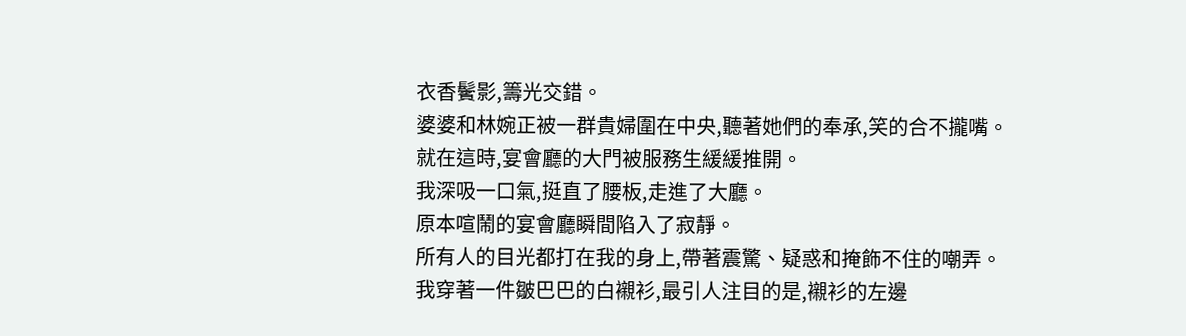衣香鬢影,籌光交錯。
婆婆和林婉正被一群貴婦圍在中央,聽著她們的奉承,笑的合不攏嘴。
就在這時,宴會廳的大門被服務生緩緩推開。
我深吸一口氣,挺直了腰板,走進了大廳。
原本喧鬧的宴會廳瞬間陷入了寂靜。
所有人的目光都打在我的身上,帶著震驚、疑惑和掩飾不住的嘲弄。
我穿著一件皺巴巴的白襯衫,最引人注目的是,襯衫的左邊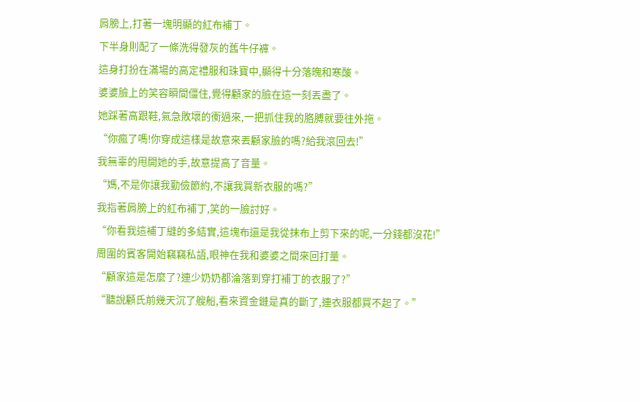肩膀上,打著一塊明顯的紅布補丁。
下半身則配了一條洗得發灰的舊牛仔褲。
這身打扮在滿場的高定禮服和珠寶中,顯得十分落魄和寒酸。
婆婆臉上的笑容瞬間僵住,覺得顧家的臉在這一刻丟盡了。
她踩著高跟鞋,氣急敗壞的衝過來,一把抓住我的胳膊就要往外拖。
“你瘋了嗎!你穿成這樣是故意來丟顧家臉的嗎?給我滾回去!”
我無辜的甩開她的手,故意提高了音量。
“媽,不是你讓我勤儉節約,不讓我買新衣服的嗎?”
我指著肩膀上的紅布補丁,笑的一臉討好。
“你看我這補丁縫的多結實,這塊布還是我從抹布上剪下來的呢,一分錢都沒花!”
周圍的賓客開始竊竊私語,眼神在我和婆婆之間來回打量。
“顧家這是怎麼了?連少奶奶都淪落到穿打補丁的衣服了?”
“聽說顧氏前幾天沉了艘船,看來資金鏈是真的斷了,連衣服都買不起了。”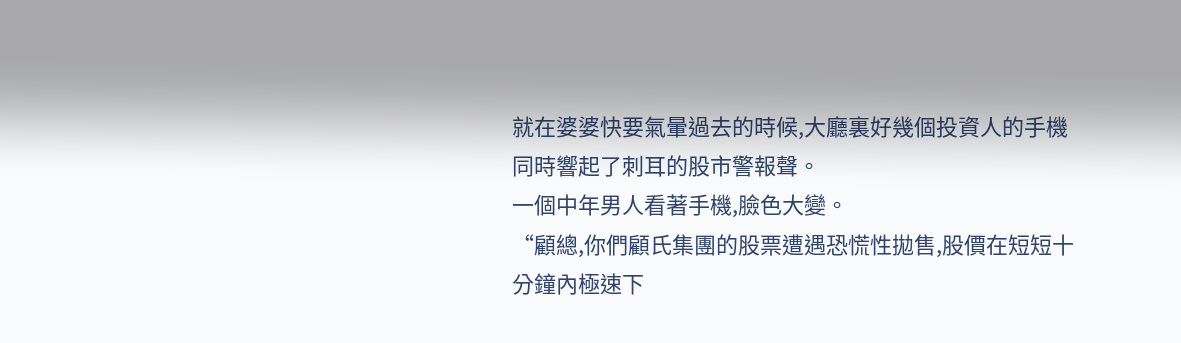就在婆婆快要氣暈過去的時候,大廳裏好幾個投資人的手機同時響起了刺耳的股市警報聲。
一個中年男人看著手機,臉色大變。
“顧總,你們顧氏集團的股票遭遇恐慌性拋售,股價在短短十分鐘內極速下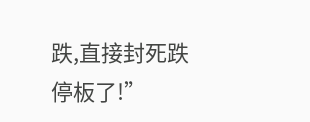跌,直接封死跌停板了!”